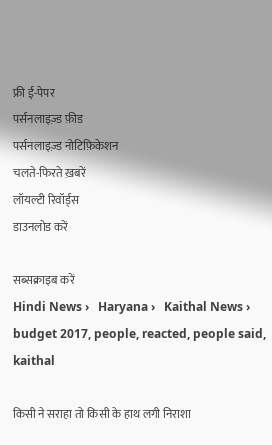फ्री ई-पेपर
पर्सनलाइज़्ड फ़ीड
पर्सनलाइज़्ड नोटिफ़िकेशन
चलते-फिरते ख़बरें
लॉयल्टी रिवॉर्ड्स
डाउनलोड करें

सब्सक्राइब करें
Hindi News ›   Haryana ›   Kaithal News ›   budget 2017, people, reacted, people said, kaithal

किसी ने सराहा तो किसी के हाथ लगी निराशा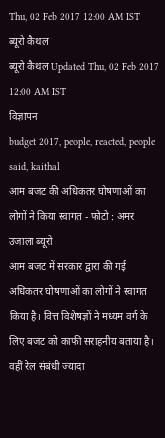Thu, 02 Feb 2017 12:00 AM IST
ब्यूरो कैथल
ब्यूरो कैथल Updated Thu, 02 Feb 2017 12:00 AM IST
विज्ञापन
budget 2017, people, reacted, people said, kaithal
आम बजट की अधिकतर घोषणाओं का लोगों ने किया स्वागत - फोटो : अमर उजाला ब्यूरो
आम बजट में सरकार द्वारा की गई अधिकतर घोषणाओं का लोगों ने स्वागत किया है। वित्त विशेषज्ञों ने मध्यम वर्ग के लिए बजट को काफी सराहनीय बताया है। वहीं रेल संबंधी ज्यादा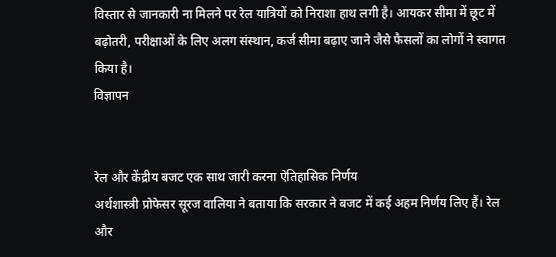विस्तार से जानकारी ना मिलने पर रेल यात्रियों को निराशा हाथ लगी है। आयकर सीमा में छूट में बढ़ोतरी, परीक्षाओं के लिए अलग संस्थान, कर्ज सीमा बढ़ाए जाने जैसे फैसलों का लोगों ने स्वागत किया है।
विज्ञापन


रेल और केंद्रीय बजट एक साथ जारी करना ऐतिहासिक निर्णय
अर्थशास्त्री प्रोफेसर सूरज वालिया ने बताया कि सरकार ने बजट में कई अहम निर्णय लिए हैं। रेल और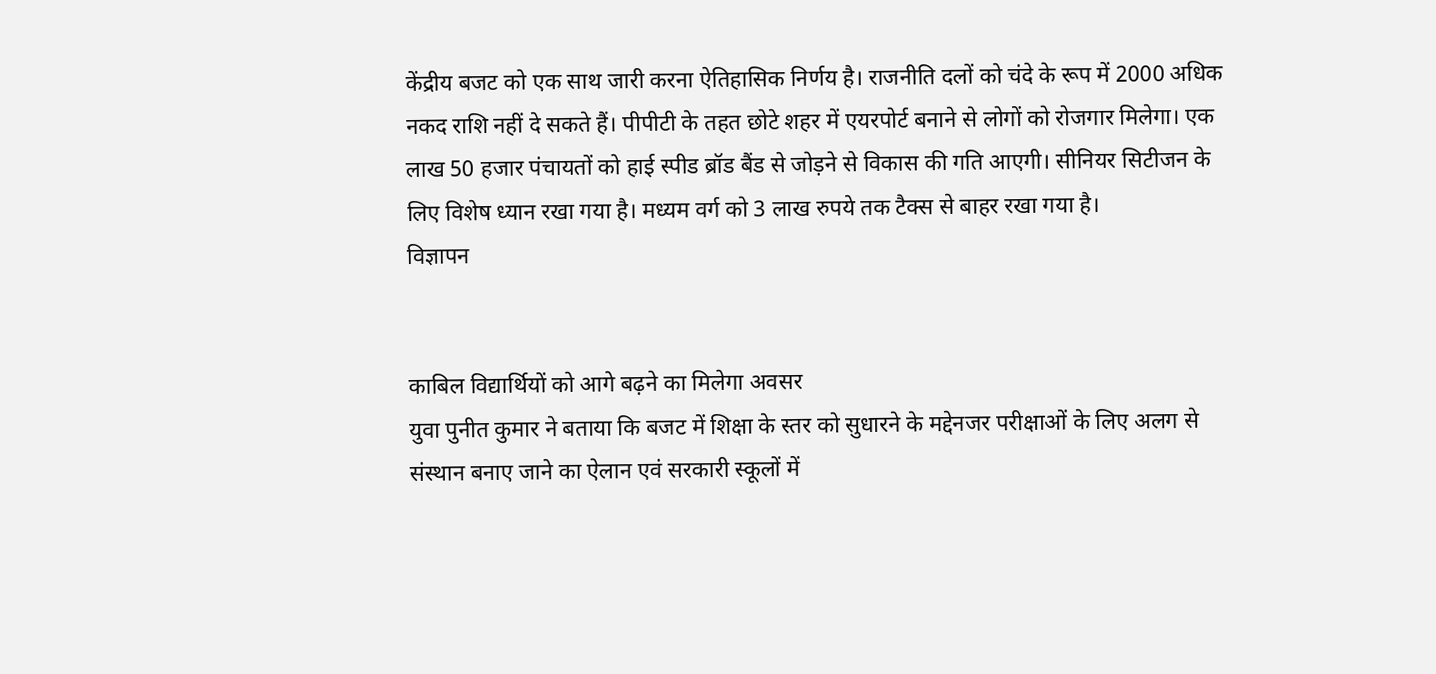केंद्रीय बजट को एक साथ जारी करना ऐतिहासिक निर्णय है। राजनीति दलों को चंदे के रूप में 2000 अधिक नकद राशि नहीं दे सकते हैं। पीपीटी के तहत छोटे शहर में एयरपोर्ट बनाने से लोगों को रोजगार मिलेगा। एक लाख 50 हजार पंचायतों को हाई स्पीड ब्रॉड बैंड से जोड़ने से विकास की गति आएगी। सीनियर सिटीजन के लिए विशेष ध्यान रखा गया है। मध्यम वर्ग को 3 लाख रुपये तक टैक्स से बाहर रखा गया है।
विज्ञापन


काबिल विद्यार्थियों को आगे बढ़ने का मिलेगा अवसर
युवा पुनीत कुमार ने बताया कि बजट में शिक्षा के स्तर को सुधारने के मद्देनजर परीक्षाओं के लिए अलग से संस्थान बनाए जाने का ऐलान एवं सरकारी स्कूलों में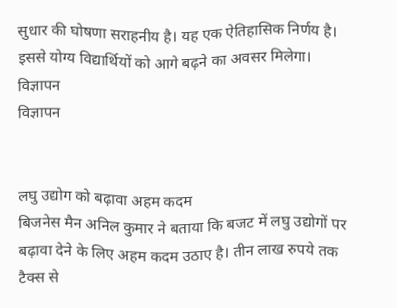सुधार की घोषणा सराहनीय है। यह एक ऐतिहासिक निर्णय है। इससे योग्य विद्यार्थियों को आगे बढ़ने का अवसर मिलेगा।
विज्ञापन
विज्ञापन


लघु उद्योग को बढ़ावा अहम कदम
बिजनेस मैन अनिल कुमार ने बताया कि बजट में लघु उद्योगों पर बढ़ावा देने के लिए अहम कदम उठाए है। तीन लाख रुपये तक टैक्स से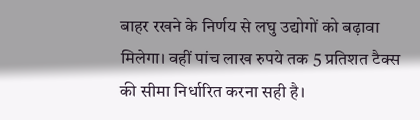बाहर रखने के निर्णय से लघु उद्योगों को बढ़ावा मिलेगा। वहीं पांच लाख रुपये तक 5 प्रतिशत टैक्स की सीमा निर्धारित करना सही है।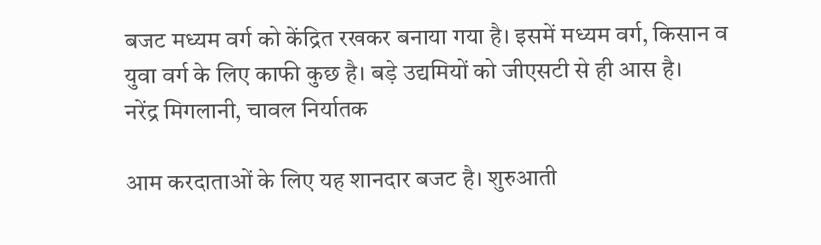बजट मध्यम वर्ग को केंद्रित रखकर बनाया गया है। इसमें मध्यम वर्ग, किसान व युवा वर्ग के लिए काफी कुछ है। बड़े उद्यमियों को जीएसटी से ही आस है।
नरेंद्र मिगलानी, चावल निर्यातक

आम करदाताओं के लिए यह शानदार बजट है। शुरुआती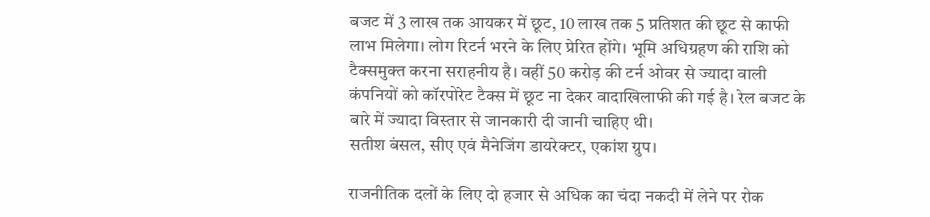बजट में 3 लाख तक आयकर में छूट, 10 लाख तक 5 प्रतिशत की छूट से काफी लाभ मिलेगा। लोग रिटर्न भरने के लिए प्रेरित होंगे। भूमि अधिग्रहण की राशि को टैक्समुक्त करना सराहनीय है। वहीं 50 करोड़ की टर्न ओवर से ज्यादा वाली कंपनियों को कॉरपोरेट टैक्स में छूट ना देकर वादाखिलाफी की गई है। रेल बजट के बारे में ज्यादा विस्तार से जानकारी दी जानी चाहिए थी।
सतीश बंसल, सीए एवं मैनेजिंग डायरेक्टर, एकांश ग्रुप।

राजनीतिक दलों के लिए दो हजार से अधिक का चंदा नकदी में लेने पर रोक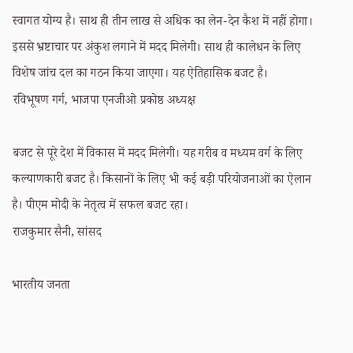स्वागत योग्य है। साथ ही तीन लाख से अधिक का लेन-देन कैश में नहीं होगा। इससे भ्रष्टाचार पर अंकुश लगाने में मदद मिलेगी। साथ ही कालेधन के लिए विशेष जांच दल का गठन किया जाएगा। यह ऐतिहासिक बजट है।
रविभूषण गर्ग, भाजपा एनजीओ प्रकोष्ठ अध्यक्ष

बजट से पूरे देश में विकास में मदद मिलेगी। यह गरीब व मध्यम वर्ग के लिए कल्याणकारी बजट है। किसानों के लिए भी कई बड़ी परियोजनाओं का ऐलान है। पीएम मोदी के नेतृत्व में सफल बजट रहा।
राजकुमार सैनी, सांसद

भारतीय जनता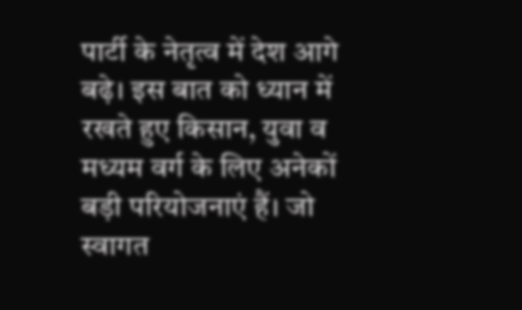पार्टी के नेतृत्व में देश आगे बढ़े। इस बात को ध्यान में रखते हुए किसान, युवा व मध्यम वर्ग के लिए अनेकों बड़ी परियोजनाएं हैं। जो स्वागत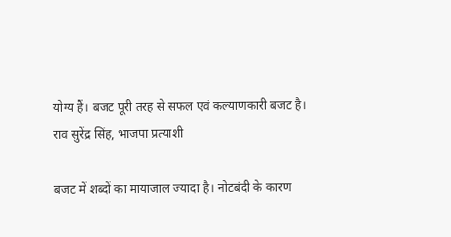योग्य हैं। बजट पूरी तरह से सफल एवं कल्याणकारी बजट है।
राव सुरेंद्र सिंह, भाजपा प्रत्याशी

बजट में शब्दों का मायाजाल ज्यादा है। नोटबंदी के कारण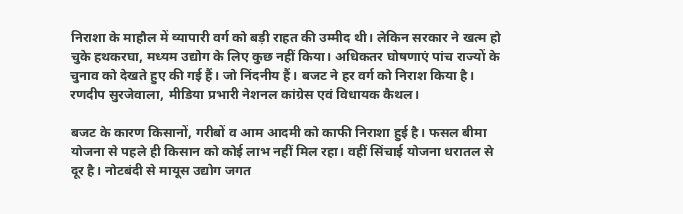निराशा के माहौल में व्यापारी वर्ग को बड़ी राहत की उम्मीद थी। लेकिन सरकार ने खत्म हो चुके हथकरघा, मध्यम उद्योग के लिए कुछ नहीं किया। अधिकतर घोषणाएं पांच राज्यों के चुनाव को देखते हुए की गई हैं। जो निंदनीय हैं। बजट ने हर वर्ग को निराश किया है।
रणदीप सुरजेवाला, मीडिया प्रभारी नेशनल कांग्रेस एवं विधायक कैथल।

बजट के कारण किसानों, गरीबों व आम आदमी को काफी निराशा हुई है। फसल बीमा योजना से पहले ही किसान को कोई लाभ नहीं मिल रहा। वहीं सिंचाई योजना धरातल से दूर है। नोटबंदी से मायूस उद्योग जगत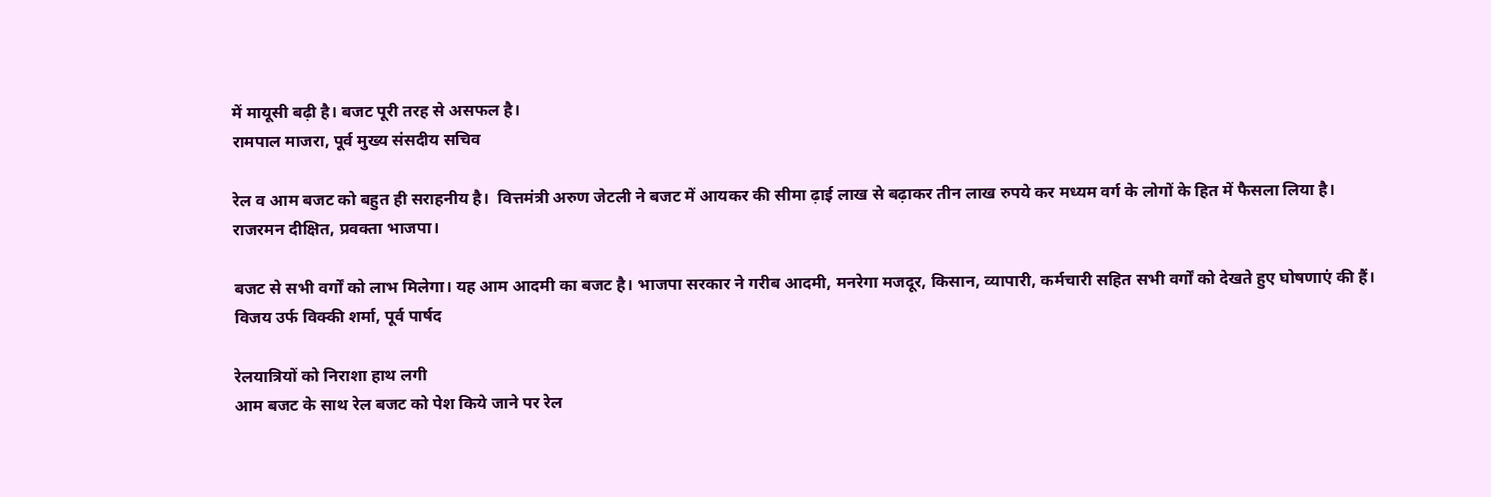में मायूसी बढ़ी है। बजट पूरी तरह से असफल है।
रामपाल माजरा, पूर्व मुख्य संसदीय सचिव

रेल व आम बजट को बहुत ही सराहनीय है।  वित्तमंत्री अरुण जेटली ने बजट में आयकर की सीमा ढ़ाई लाख से बढ़ाकर तीन लाख रुपये कर मध्यम वर्ग के लोगों के हित में फैसला लिया है।
राजरमन दीक्षित, प्रवक्ता भाजपा।

बजट से सभी वर्गों को लाभ मिलेगा। यह आम आदमी का बजट है। भाजपा सरकार ने गरीब आदमी, मनरेगा मजदूर, किसान, व्यापारी, कर्मचारी सहित सभी वर्गों को देखते हुए घोषणाएं की हैं।
विजय उर्फ विक्की शर्मा, पूर्व पार्षद

रेलयात्रियों को निराशा हाथ लगी
आम बजट के साथ रेल बजट को पेश किये जाने पर रेल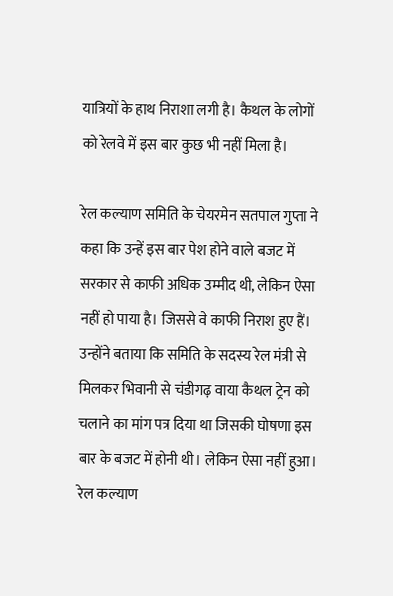यात्रियों के हाथ निराशा लगी है। कैथल के लोगों को रेलवे में इस बार कुछ भी नहीं मिला है।

रेल कल्याण समिति के चेयरमेन सतपाल गुप्ता ने कहा कि उन्हें इस बार पेश होने वाले बजट में सरकार से काफी अधिक उम्मीद थी, लेकिन ऐसा नहीं हो पाया है। जिससे वे काफी निराश हुए हैं। उन्होंने बताया कि समिति के सदस्य रेल मंत्री से मिलकर भिवानी से चंडीगढ़ वाया कैथल ट्रेन को चलाने का मांग पत्र दिया था जिसकी घोषणा इस बार के बजट में होनी थी। लेकिन ऐसा नहीं हुआ। रेल कल्याण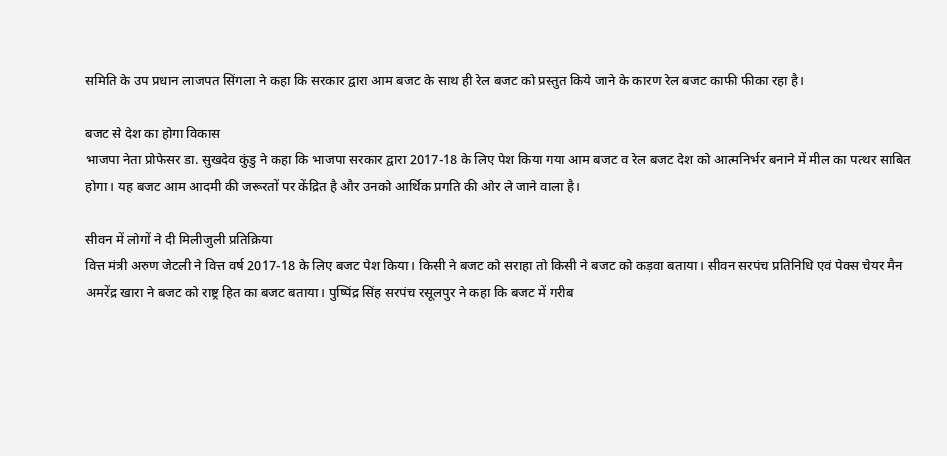समिति के उप प्रधान लाजपत सिंगला ने कहा कि सरकार द्वारा आम बजट के साथ ही रेल बजट को प्रस्तुत किये जाने के कारण रेल बजट काफी फीका रहा है।

बजट से देश का होगा विकास
भाजपा नेता प्रोफेसर डा. सुखदेव कुंडु ने कहा कि भाजपा सरकार द्वारा 2017-18 के लिए पेश किया गया आम बजट व रेल बजट देश को आत्मनिर्भर बनाने में मील का पत्थर साबित होगा। यह बजट आम आदमी की जरूरतों पर केंद्रित है और उनको आर्थिक प्रगति की ओर ले जाने वाला है।

सीवन में लोगों ने दी मिलीजुली प्रतिक्रिया
वित्त मंत्री अरुण जेटली ने वित्त वर्ष 2017-18 के लिए बजट पेश किया। किसी ने बजट को सराहा तो किसी ने बजट को कड़वा बताया। सीवन सरपंच प्रतिनिधि एवं पेक्स चेयर मैन अमरेंद्र खारा ने बजट को राष्ट्र हित का बजट बताया। पुष्पिंद्र सिंह सरपंच रसूलपुर ने कहा कि बजट में गरीब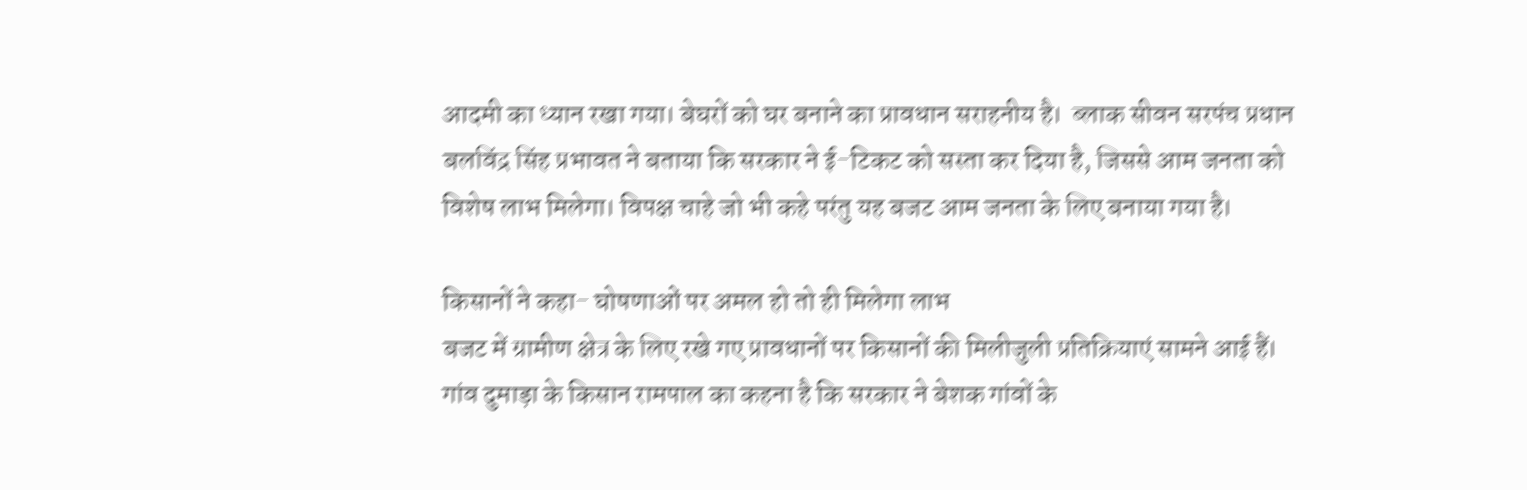आदमी का ध्यान रखा गया। बेघरों को घर बनाने का प्रावधान सराहनीय है।  ब्लाक सीवन सरपंच प्रधान बलविंद्र सिंह प्रभावत ने बताया कि सरकार ने ई-टिकट को सस्ता कर दिया है, जिससे आम जनता को विशेष लाभ मिलेगा। विपक्ष चाहे जो भी कहे परंतु यह बजट आम जनता के लिए बनाया गया है।

किसानों ने कहा- घोषणाओं पर अमल हो तो ही मिलेगा लाभ
बजट में ग्रामीण क्षेत्र के लिए रखे गए प्रावधानों पर किसानों की मिलीजुली प्रतिक्रियाएं सामने आई हैं। गांव दुमाड़ा के किसान रामपाल का कहना है कि सरकार ने बेशक गांवों के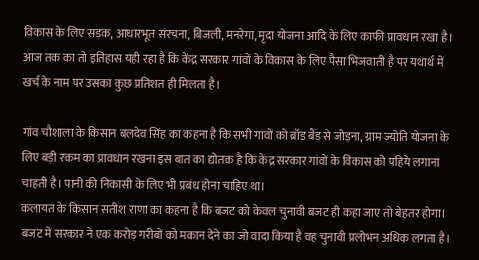विकास के लिए सड़क, आधारभूत संरचना, बिजली, मनरेगा, मृदा योजना आदि के लिए काफी प्रावधान रखा है। आज तक का तो इतिहास यही रहा है कि केंद्र सरकार गांवों के विकास के लिए पैसा भिजवाती है पर यथार्थ में खर्च के नाम पर उसका कुछ प्रतिशत ही मिलता है।

गांव चौशाला के किसान बलदेव सिंह का कहना है कि सभी गांवों को ब्रॉड बैंड से जोड़ना, ग्राम ज्योति योजना के लिए बड़ी रकम का प्रावधान रखना इस बात का द्योतक है कि केंद्र सरकार गांवों के विकास को पहिये लगाना चाहती है। पानी की निकासी के लिए भी प्रबंध होना चाहिए था।
कलायत के किसान सतीश राणा का कहना है कि बजट को केवल चुनावी बजट ही कहा जाए तो बेहतर होगा। बजट में सरकार ने एक करोड़ गरीबों को मकान देने का जो वादा किया है वह चुनावी प्रलोभन अधिक लगता है।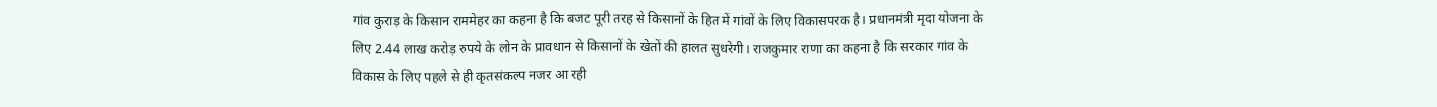गांव कुराड़ के किसान राममेहर का कहना है कि बजट पूरी तरह से किसानों के हित में गांवों के लिए विकासपरक है। प्रधानमंत्री मृदा योजना के लिए 2.44 लाख करोड़ रुपये के लोन के प्रावधान से किसानों के खेतों की हालत सुधरेगी। राजकुमार राणा का कहना है कि सरकार गांव के विकास के लिए पहले से ही कृतसंकल्प नजर आ रही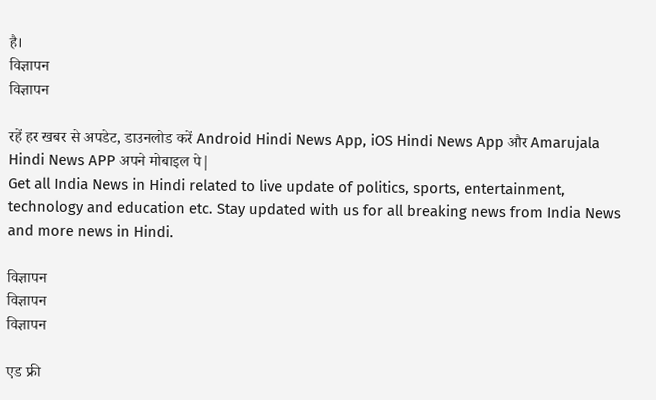है।
विज्ञापन
विज्ञापन

रहें हर खबर से अपडेट, डाउनलोड करें Android Hindi News App, iOS Hindi News App और Amarujala Hindi News APP अपने मोबाइल पे|
Get all India News in Hindi related to live update of politics, sports, entertainment, technology and education etc. Stay updated with us for all breaking news from India News and more news in Hindi.

विज्ञापन
विज्ञापन
विज्ञापन

एड फ्री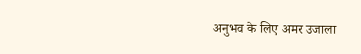अनुभव के लिए अमर उजाला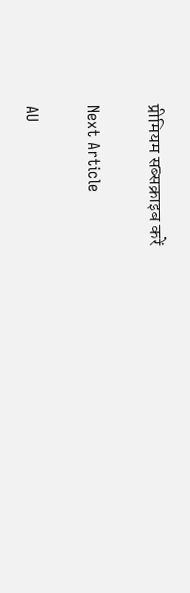प्रीमियम सब्सक्राइब करें

Next Article

AU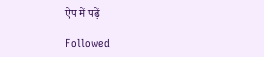ऐप में पढ़ें

Followed